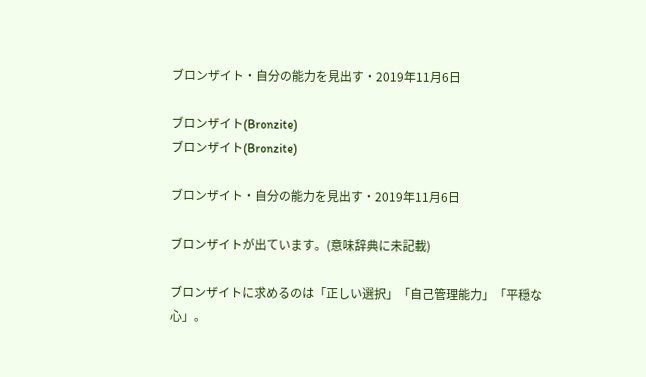ブロンザイト・自分の能力を見出す・2019年11月6日

ブロンザイト(Bronzite)
ブロンザイト(Bronzite)

ブロンザイト・自分の能力を見出す・2019年11月6日

ブロンザイトが出ています。(意味辞典に未記載)

ブロンザイトに求めるのは「正しい選択」「自己管理能力」「平穏な心」。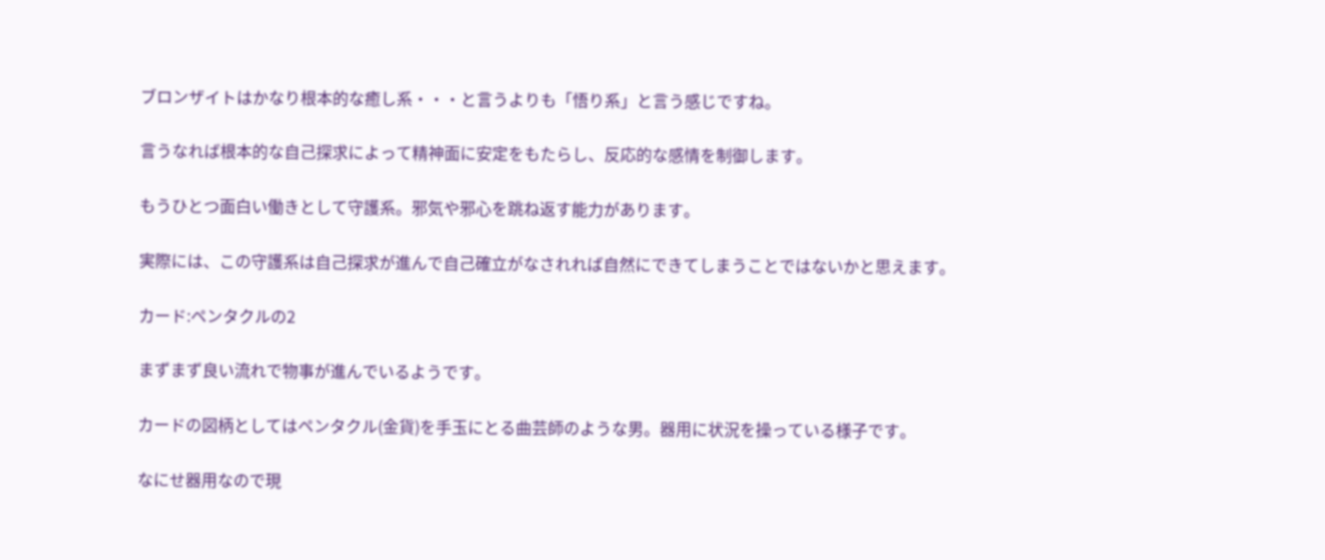ブロンザイトはかなり根本的な癒し系・・・と言うよりも「悟り系」と言う感じですね。

言うなれば根本的な自己探求によって精神面に安定をもたらし、反応的な感情を制御します。

もうひとつ面白い働きとして守護系。邪気や邪心を跳ね返す能力があります。

実際には、この守護系は自己探求が進んで自己確立がなされれば自然にできてしまうことではないかと思えます。

カード:ペンタクルの2

まずまず良い流れで物事が進んでいるようです。

カードの図柄としてはペンタクル(金貨)を手玉にとる曲芸師のような男。器用に状況を操っている様子です。

なにせ器用なので現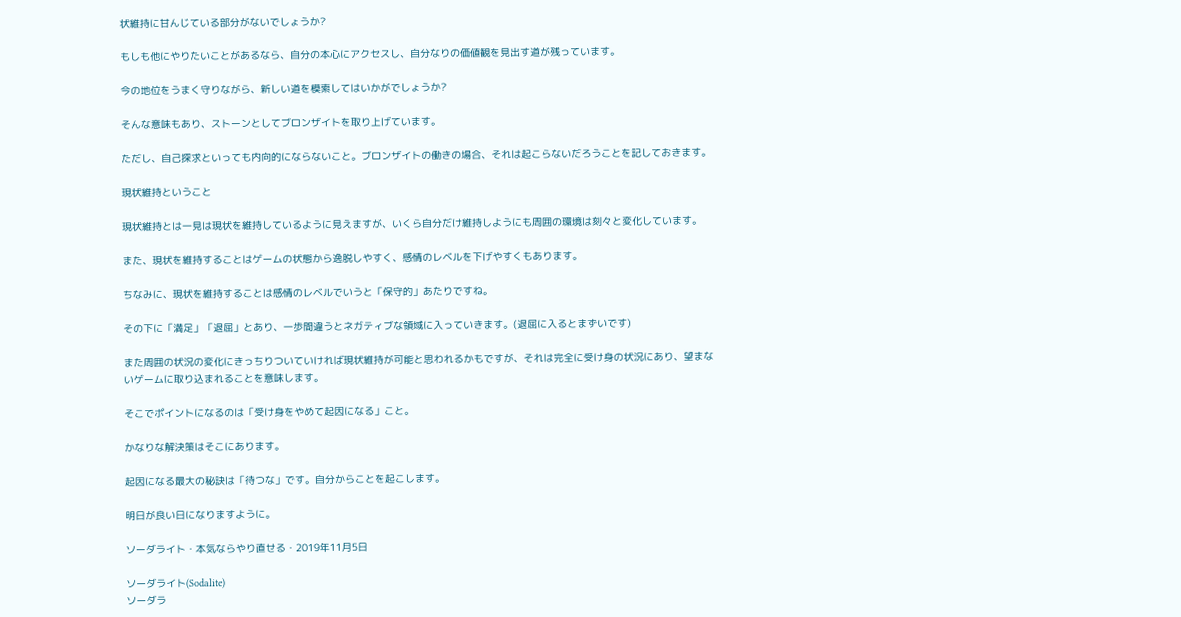状維持に甘んじている部分がないでしょうか?

もしも他にやりたいことがあるなら、自分の本心にアクセスし、自分なりの価値観を見出す道が残っています。

今の地位をうまく守りながら、新しい道を模索してはいかがでしょうか?

そんな意味もあり、ストーンとしてブロンザイトを取り上げています。

ただし、自己探求といっても内向的にならないこと。ブロンザイトの働きの場合、それは起こらないだろうことを記しておきます。

現状維持ということ

現状維持とは一見は現状を維持しているように見えますが、いくら自分だけ維持しようにも周囲の環境は刻々と変化しています。

また、現状を維持することはゲームの状態から逸脱しやすく、感情のレベルを下げやすくもあります。

ちなみに、現状を維持することは感情のレベルでいうと「保守的」あたりですね。

その下に「満足」「退屈」とあり、一歩間違うとネガティブな領域に入っていきます。(退屈に入るとまずいです)

また周囲の状況の変化にきっちりついていければ現状維持が可能と思われるかもですが、それは完全に受け身の状況にあり、望まないゲームに取り込まれることを意味します。

そこでポイントになるのは「受け身をやめて起因になる」こと。

かなりな解決策はそこにあります。

起因になる最大の秘訣は「待つな」です。自分からことを起こします。

明日が良い日になりますように。

ソーダライト・本気ならやり直せる・2019年11月5日

ソーダライト(Sodalite)
ソーダラ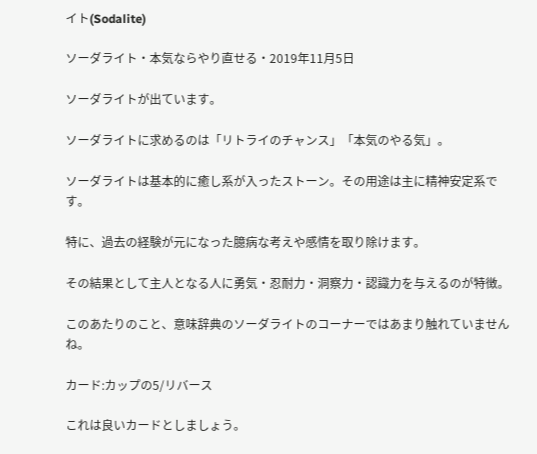イト(Sodalite)

ソーダライト・本気ならやり直せる・2019年11月5日

ソーダライトが出ています。

ソーダライトに求めるのは「リトライのチャンス」「本気のやる気」。

ソーダライトは基本的に癒し系が入ったストーン。その用途は主に精神安定系です。

特に、過去の経験が元になった臆病な考えや感情を取り除けます。

その結果として主人となる人に勇気・忍耐力・洞察力・認識力を与えるのが特徴。

このあたりのこと、意味辞典のソーダライトのコーナーではあまり触れていませんね。

カード:カップの5/リバース

これは良いカードとしましょう。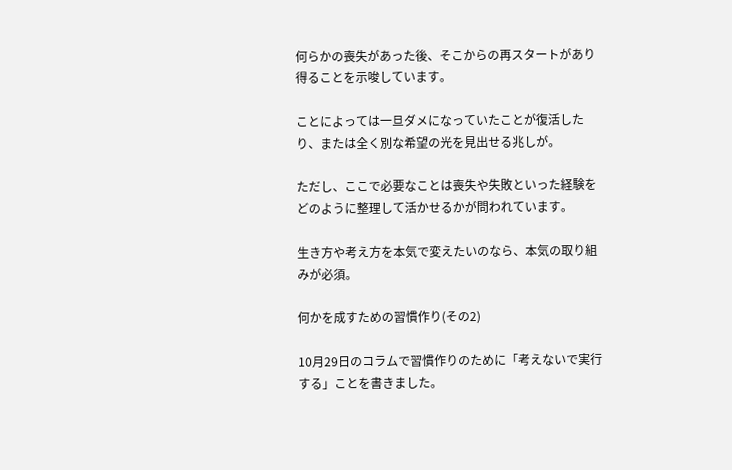何らかの喪失があった後、そこからの再スタートがあり得ることを示唆しています。

ことによっては一旦ダメになっていたことが復活したり、または全く別な希望の光を見出せる兆しが。

ただし、ここで必要なことは喪失や失敗といった経験をどのように整理して活かせるかが問われています。

生き方や考え方を本気で変えたいのなら、本気の取り組みが必須。

何かを成すための習慣作り(その2)

10月29日のコラムで習慣作りのために「考えないで実行する」ことを書きました。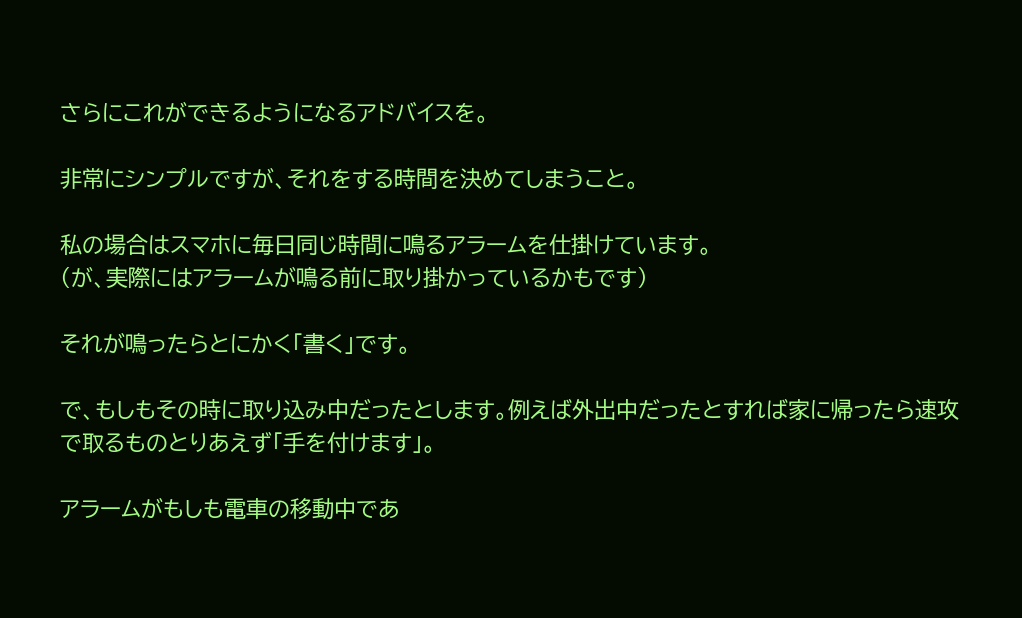さらにこれができるようになるアドバイスを。

非常にシンプルですが、それをする時間を決めてしまうこと。

私の場合はスマホに毎日同じ時間に鳴るアラームを仕掛けています。
(が、実際にはアラームが鳴る前に取り掛かっているかもです)

それが鳴ったらとにかく「書く」です。

で、もしもその時に取り込み中だったとします。例えば外出中だったとすれば家に帰ったら速攻で取るものとりあえず「手を付けます」。

アラームがもしも電車の移動中であ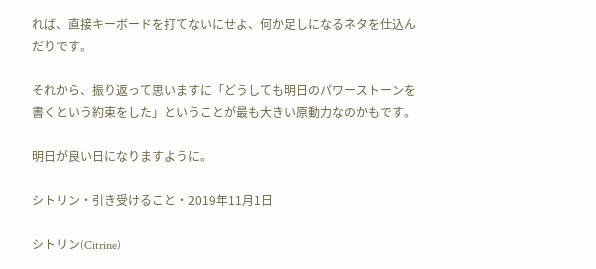れば、直接キーボードを打てないにせよ、何か足しになるネタを仕込んだりです。

それから、振り返って思いますに「どうしても明日のパワーストーンを書くという約束をした」ということが最も大きい原動力なのかもです。

明日が良い日になりますように。

シトリン・引き受けること・2019年11月1日

シトリン(Citrine)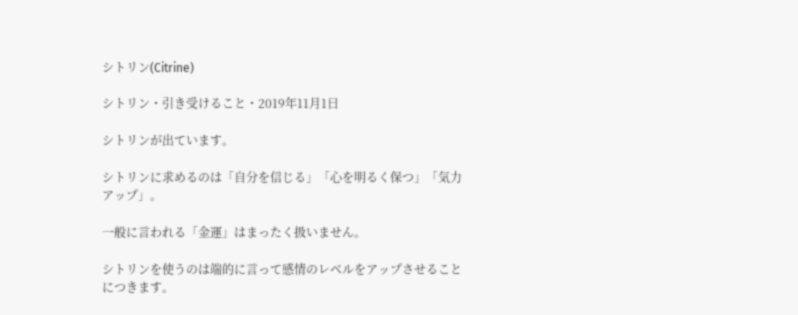シトリン(Citrine)

シトリン・引き受けること・2019年11月1日

シトリンが出ています。

シトリンに求めるのは「自分を信じる」「心を明るく保つ」「気力アップ」。

一般に言われる「金運」はまったく扱いません。

シトリンを使うのは端的に言って感情のレベルをアップさせることにつきます。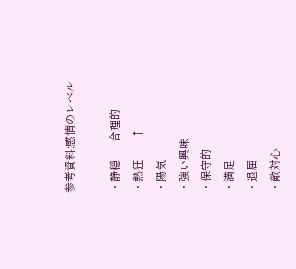参考資料:感情のレベル

・静穏      合理的
・熱狂       ↑
・陽気
・強い興味
・保守的
・満足
・退屈
・敵対心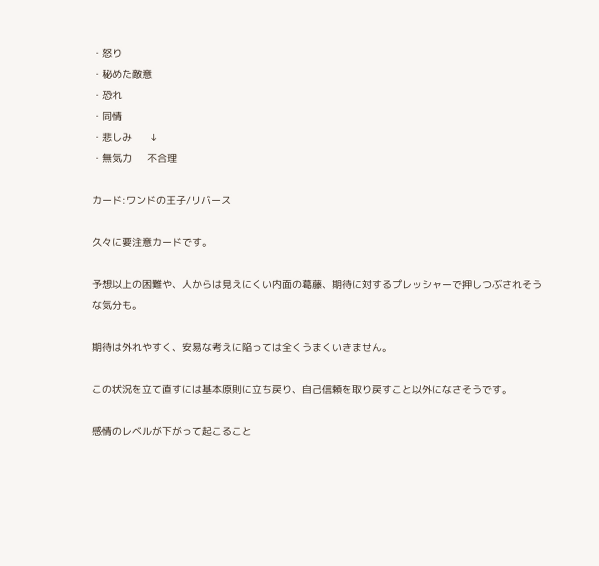・怒り
・秘めた敵意
・恐れ
・同情
・悲しみ      ↓
・無気力     不合理

カード:ワンドの王子/リバース

久々に要注意カードです。

予想以上の困難や、人からは見えにくい内面の葛藤、期待に対するプレッシャーで押しつぶされそうな気分も。

期待は外れやすく、安易な考えに陥っては全くうまくいきません。

この状況を立て直すには基本原則に立ち戻り、自己信頼を取り戻すこと以外になさそうです。

感情のレベルが下がって起こること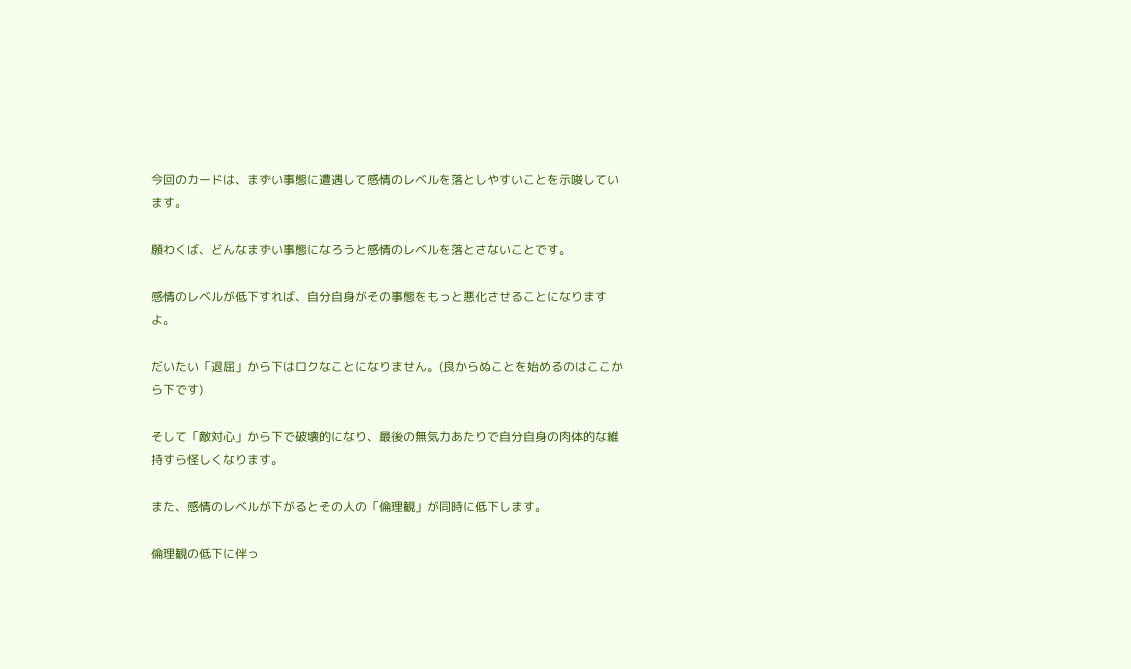今回のカードは、まずい事態に遭遇して感情のレベルを落としやすいことを示唆しています。

願わくば、どんなまずい事態になろうと感情のレベルを落とさないことです。

感情のレベルが低下すれば、自分自身がその事態をもっと悪化させることになりますよ。

だいたい「退屈」から下はロクなことになりません。(良からぬことを始めるのはここから下です)

そして「敵対心」から下で破壊的になり、最後の無気力あたりで自分自身の肉体的な維持すら怪しくなります。

また、感情のレベルが下がるとその人の「倫理観」が同時に低下します。

倫理観の低下に伴っ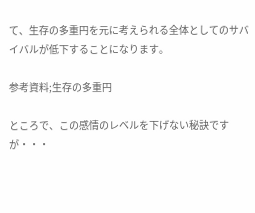て、生存の多重円を元に考えられる全体としてのサバイバルが低下することになります。

参考資料;生存の多重円

ところで、この感情のレベルを下げない秘訣ですが・・・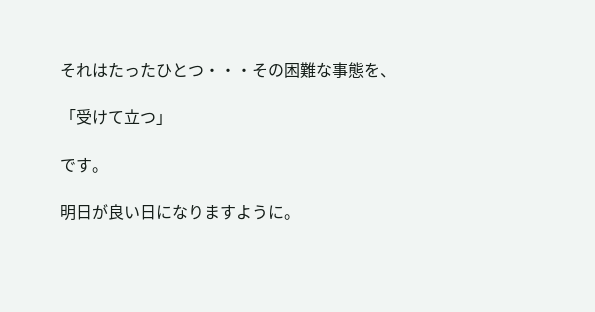それはたったひとつ・・・その困難な事態を、

「受けて立つ」

です。

明日が良い日になりますように。